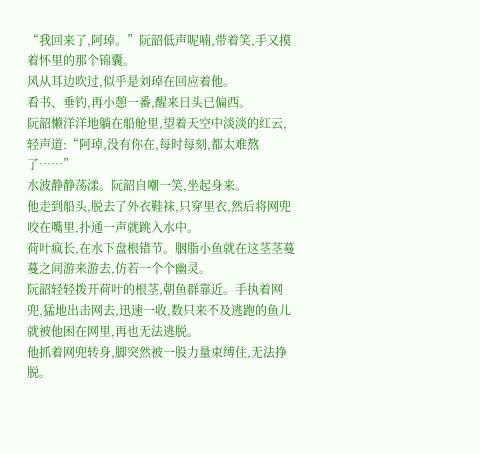“我回来了,阿琸。”阮韶低声呢喃,带着笑,手又摸着怀里的那个锦囊。
风从耳边吹过,似乎是刘琸在回应着他。
看书、垂钓,再小憩一番,醒来日头已偏西。
阮韶懒洋洋地躺在船舱里,望着天空中淡淡的红云,轻声道:“阿琸,没有你在,每时每刻,都太难熬了……”
水波静静荡漾。阮韶自嘲一笑,坐起身来。
他走到船头,脱去了外衣鞋袜,只穿里衣,然后将网兜咬在嘴里,扑通一声就跳入水中。
荷叶疯长,在水下盘根错节。胭脂小鱼就在这茎茎蔓蔓之间游来游去,仿若一个个幽灵。
阮韶轻轻拨开荷叶的根茎,朝鱼群靠近。手执着网兜,猛地出击网去,迅速一收,数只来不及逃跑的鱼儿就被他困在网里,再也无法逃脱。
他抓着网兜转身,脚突然被一股力量束缚住,无法挣脱。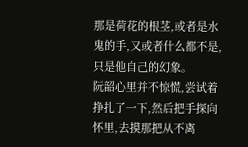那是荷花的根茎,或者是水鬼的手,又或者什么都不是,只是他自己的幻象。
阮韶心里并不惊慌,尝试着挣扎了一下,然后把手探向怀里,去摸那把从不离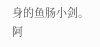身的鱼肠小剑。
阿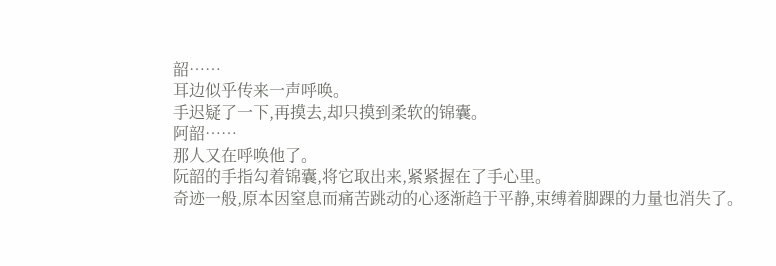韶……
耳边似乎传来一声呼唤。
手迟疑了一下,再摸去,却只摸到柔软的锦囊。
阿韶……
那人又在呼唤他了。
阮韶的手指勾着锦囊,将它取出来,紧紧握在了手心里。
奇迹一般,原本因窒息而痛苦跳动的心逐渐趋于平静,束缚着脚踝的力量也消失了。